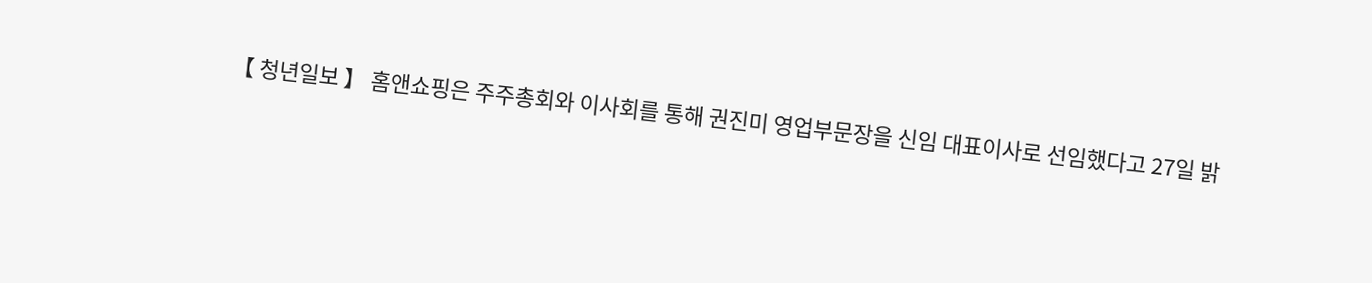【 청년일보 】 홈앤쇼핑은 주주총회와 이사회를 통해 권진미 영업부문장을 신임 대표이사로 선임했다고 27일 밝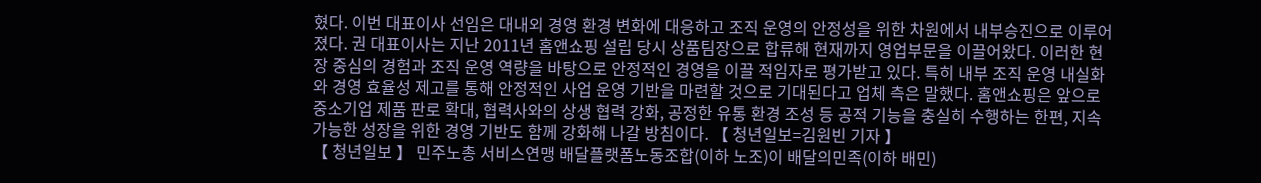혔다. 이번 대표이사 선임은 대내외 경영 환경 변화에 대응하고 조직 운영의 안정성을 위한 차원에서 내부승진으로 이루어졌다. 권 대표이사는 지난 2011년 홈앤쇼핑 설립 당시 상품팀장으로 합류해 현재까지 영업부문을 이끌어왔다. 이러한 현장 중심의 경험과 조직 운영 역량을 바탕으로 안정적인 경영을 이끌 적임자로 평가받고 있다. 특히 내부 조직 운영 내실화와 경영 효율성 제고를 통해 안정적인 사업 운영 기반을 마련할 것으로 기대된다고 업체 측은 말했다. 홈앤쇼핑은 앞으로 중소기업 제품 판로 확대, 협력사와의 상생 협력 강화, 공정한 유통 환경 조성 등 공적 기능을 충실히 수행하는 한편, 지속 가능한 성장을 위한 경영 기반도 함께 강화해 나갈 방침이다. 【 청년일보=김원빈 기자 】
【 청년일보 】 민주노총 서비스연맹 배달플랫폼노동조합(이하 노조)이 배달의민족(이하 배민)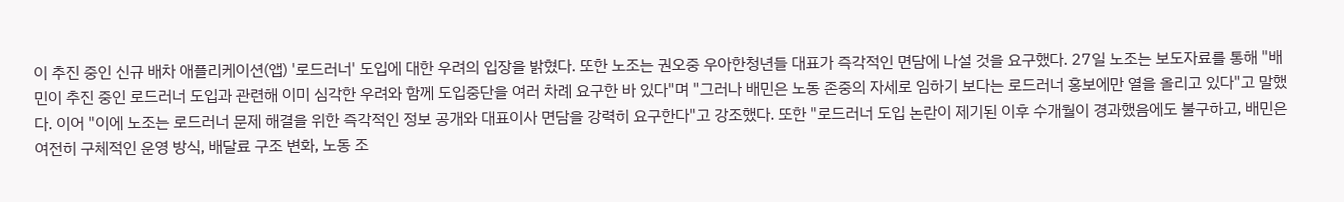이 추진 중인 신규 배차 애플리케이션(앱) '로드러너' 도입에 대한 우려의 입장을 밝혔다. 또한 노조는 권오중 우아한청년들 대표가 즉각적인 면담에 나설 것을 요구했다. 27일 노조는 보도자료를 통해 "배민이 추진 중인 로드러너 도입과 관련해 이미 심각한 우려와 함께 도입중단을 여러 차례 요구한 바 있다"며 "그러나 배민은 노동 존중의 자세로 임하기 보다는 로드러너 홍보에만 열을 올리고 있다"고 말했다. 이어 "이에 노조는 로드러너 문제 해결을 위한 즉각적인 정보 공개와 대표이사 면담을 강력히 요구한다"고 강조했다. 또한 "로드러너 도입 논란이 제기된 이후 수개월이 경과했음에도 불구하고, 배민은 여전히 구체적인 운영 방식, 배달료 구조 변화, 노동 조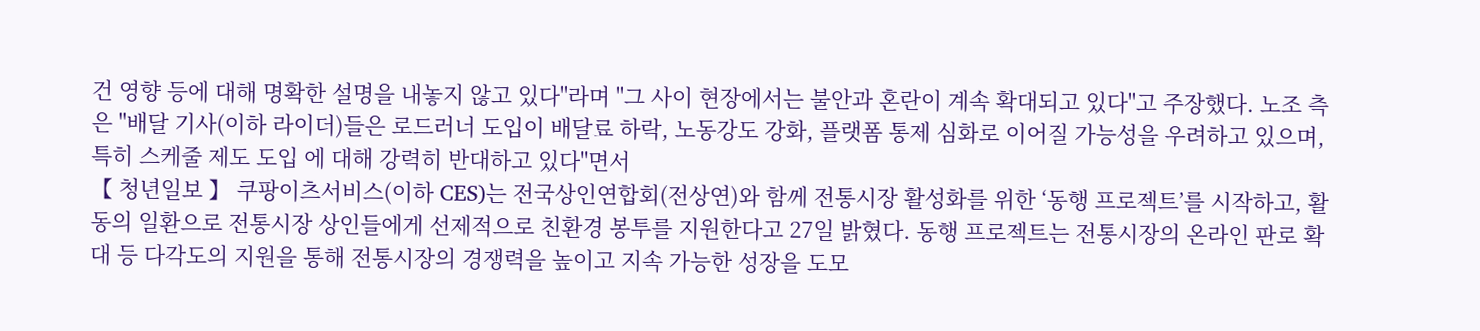건 영향 등에 대해 명확한 설명을 내놓지 않고 있다"라며 "그 사이 현장에서는 불안과 혼란이 계속 확대되고 있다"고 주장했다. 노조 측은 "배달 기사(이하 라이더)들은 로드러너 도입이 배달료 하락, 노동강도 강화, 플랫폼 통제 심화로 이어질 가능성을 우려하고 있으며, 특히 스케줄 제도 도입 에 대해 강력히 반대하고 있다"면서
【 청년일보 】 쿠팡이츠서비스(이하 CES)는 전국상인연합회(전상연)와 함께 전통시장 활성화를 위한 ‘동행 프로젝트’를 시작하고, 활동의 일환으로 전통시장 상인들에게 선제적으로 친환경 봉투를 지원한다고 27일 밝혔다. 동행 프로젝트는 전통시장의 온라인 판로 확대 등 다각도의 지원을 통해 전통시장의 경쟁력을 높이고 지속 가능한 성장을 도모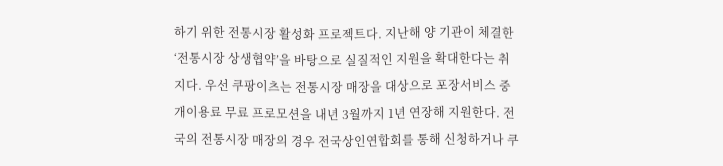하기 위한 전통시장 활성화 프로젝트다. 지난해 양 기관이 체결한 ‘전통시장 상생협약’을 바탕으로 실질적인 지원을 확대한다는 취지다. 우선 쿠팡이츠는 전통시장 매장을 대상으로 포장서비스 중개이용료 무료 프로모션을 내년 3월까지 1년 연장해 지원한다. 전국의 전통시장 매장의 경우 전국상인연합회를 통해 신청하거나 쿠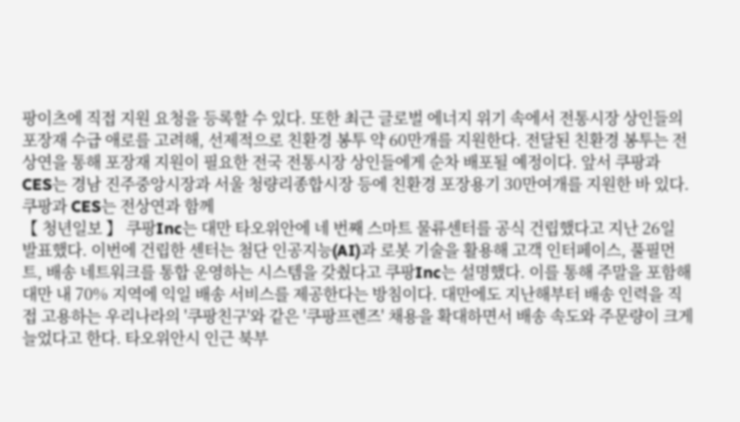팡이츠에 직접 지원 요청을 등록할 수 있다. 또한 최근 글로벌 에너지 위기 속에서 전통시장 상인들의 포장재 수급 애로를 고려해, 선제적으로 친환경 봉투 약 60만개를 지원한다. 전달된 친환경 봉투는 전상연을 통해 포장재 지원이 필요한 전국 전통시장 상인들에게 순차 배포될 예정이다. 앞서 쿠팡과 CES는 경남 진주중앙시장과 서울 청량리종합시장 등에 친환경 포장용기 30만여개를 지원한 바 있다. 쿠팡과 CES는 전상연과 함께
【 청년일보 】 쿠팡Inc는 대만 타오위안에 네 번째 스마트 물류센터를 공식 건립했다고 지난 26일 발표했다. 이번에 건립한 센터는 첨단 인공지능(AI)과 로봇 기술을 활용해 고객 인터페이스, 풀필먼트, 배송 네트워크를 통합 운영하는 시스템을 갖췄다고 쿠팡Inc는 설명했다. 이를 통해 주말을 포함해 대만 내 70% 지역에 익일 배송 서비스를 제공한다는 방침이다. 대만에도 지난해부터 배송 인력을 직접 고용하는 우리나라의 '쿠팡친구'와 같은 '쿠팡프렌즈' 채용을 확대하면서 배송 속도와 주문량이 크게 늘었다고 한다. 타오위안시 인근 북부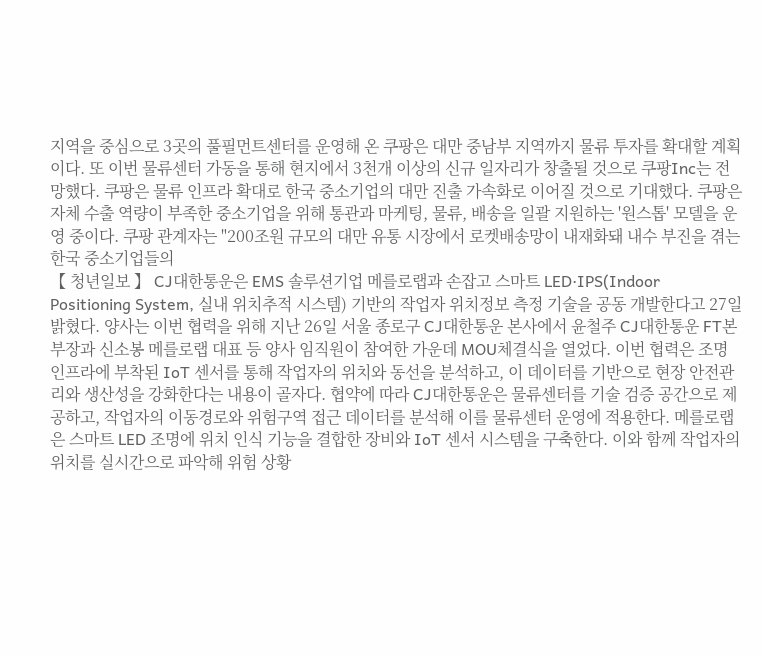지역을 중심으로 3곳의 풀필먼트센터를 운영해 온 쿠팡은 대만 중남부 지역까지 물류 투자를 확대할 계획이다. 또 이번 물류센터 가동을 통해 현지에서 3천개 이상의 신규 일자리가 창출될 것으로 쿠팡Inc는 전망했다. 쿠팡은 물류 인프라 확대로 한국 중소기업의 대만 진출 가속화로 이어질 것으로 기대했다. 쿠팡은 자체 수출 역량이 부족한 중소기업을 위해 통관과 마케팅, 물류, 배송을 일괄 지원하는 '원스톱' 모델을 운영 중이다. 쿠팡 관계자는 "200조원 규모의 대만 유통 시장에서 로켓배송망이 내재화돼 내수 부진을 겪는 한국 중소기업들의
【 청년일보 】 CJ대한통운은 EMS 솔루션기업 메를로랩과 손잡고 스마트 LED·IPS(Indoor Positioning System, 실내 위치추적 시스템) 기반의 작업자 위치정보 측정 기술을 공동 개발한다고 27일 밝혔다. 양사는 이번 협력을 위해 지난 26일 서울 종로구 CJ대한통운 본사에서 윤철주 CJ대한통운 FT본부장과 신소봉 메를로랩 대표 등 양사 임직원이 참여한 가운데 MOU체결식을 열었다. 이번 협력은 조명 인프라에 부착된 IoT 센서를 통해 작업자의 위치와 동선을 분석하고, 이 데이터를 기반으로 현장 안전관리와 생산성을 강화한다는 내용이 골자다. 협약에 따라 CJ대한통운은 물류센터를 기술 검증 공간으로 제공하고, 작업자의 이동경로와 위험구역 접근 데이터를 분석해 이를 물류센터 운영에 적용한다. 메를로랩은 스마트 LED 조명에 위치 인식 기능을 결합한 장비와 IoT 센서 시스템을 구축한다. 이와 함께 작업자의 위치를 실시간으로 파악해 위험 상황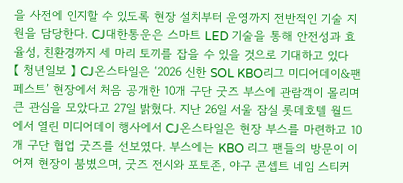을 사전에 인지할 수 있도록 현장 설치부터 운영까지 전반적인 기술 지원을 담당한다. CJ대한통운은 스마트 LED 기술을 통해 안전성과 효율성, 친환경까지 세 마리 토끼를 잡을 수 있을 것으로 기대하고 있다
【 청년일보 】 CJ온스타일은 ‘2026 신한 SOL KBO리그 미디어데이&팬페스트’ 현장에서 처음 공개한 10개 구단 굿즈 부스에 관람객이 몰리며 큰 관심을 모았다고 27일 밝혔다. 지난 26일 서울 잠실 롯데호텔 월드에서 열린 미디어데이 행사에서 CJ온스타일은 현장 부스를 마련하고 10개 구단 협업 굿즈를 선보였다. 부스에는 KBO 리그 팬들의 방문이 이어져 현장이 붐볐으며, 굿즈 전시와 포토존, 야구 콘셉트 네임 스티커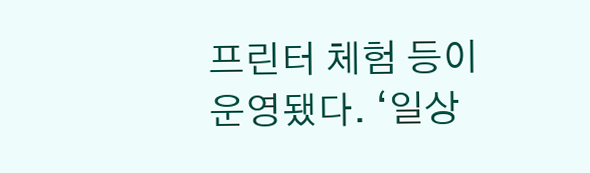프린터 체험 등이 운영됐다. ‘일상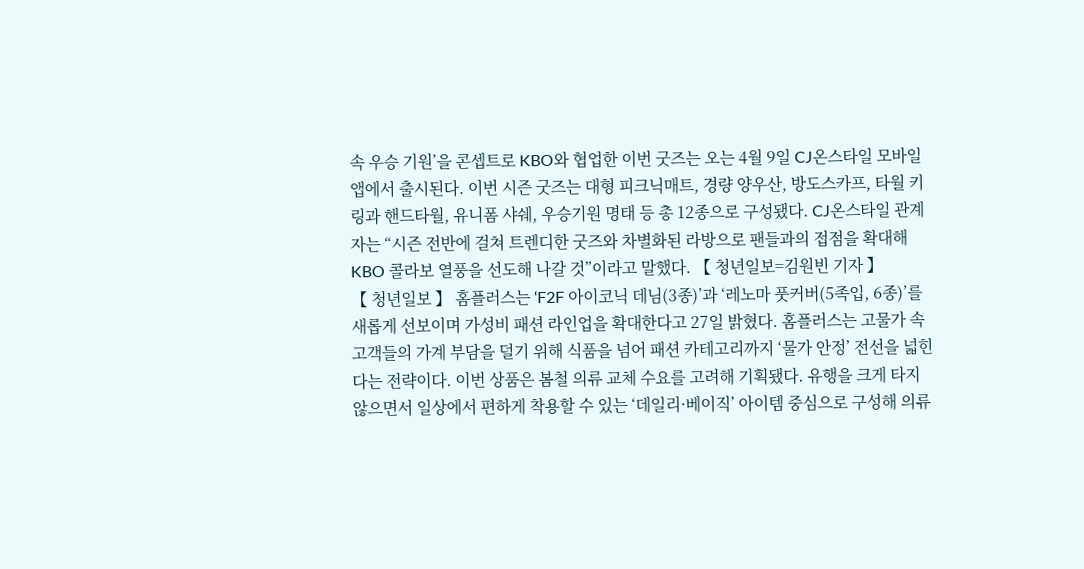속 우승 기원’을 콘셉트로 KBO와 협업한 이번 굿즈는 오는 4월 9일 CJ온스타일 모바일 앱에서 출시된다. 이번 시즌 굿즈는 대형 피크닉매트, 경량 양우산, 방도스카프, 타월 키링과 핸드타월, 유니폼 샤쉐, 우승기원 명태 등 총 12종으로 구성됐다. CJ온스타일 관계자는 “시즌 전반에 걸쳐 트렌디한 굿즈와 차별화된 라방으로 팬들과의 접점을 확대해 KBO 콜라보 열풍을 선도해 나갈 것”이라고 말했다. 【 청년일보=김원빈 기자 】
【 청년일보 】 홈플러스는 ‘F2F 아이코닉 데님(3종)’과 ‘레노마 풋커버(5족입, 6종)’를 새롭게 선보이며 가성비 패션 라인업을 확대한다고 27일 밝혔다. 홈플러스는 고물가 속 고객들의 가계 부담을 덜기 위해 식품을 넘어 패션 카테고리까지 ‘물가 안정’ 전선을 넓힌다는 전략이다. 이번 상품은 봄철 의류 교체 수요를 고려해 기획됐다. 유행을 크게 타지 않으면서 일상에서 편하게 착용할 수 있는 ‘데일리·베이직’ 아이템 중심으로 구성해 의류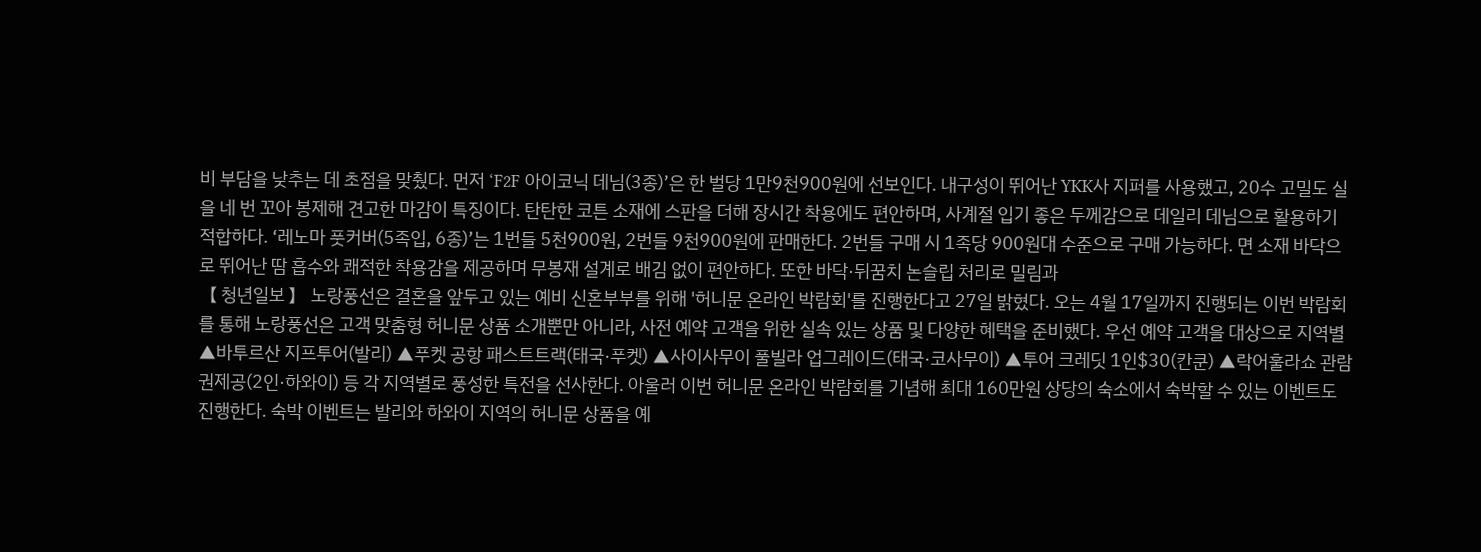비 부담을 낮추는 데 초점을 맞췄다. 먼저 ‘F2F 아이코닉 데님(3종)’은 한 벌당 1만9천900원에 선보인다. 내구성이 뛰어난 YKK사 지퍼를 사용했고, 20수 고밀도 실을 네 번 꼬아 봉제해 견고한 마감이 특징이다. 탄탄한 코튼 소재에 스판을 더해 장시간 착용에도 편안하며, 사계절 입기 좋은 두께감으로 데일리 데님으로 활용하기 적합하다. ‘레노마 풋커버(5족입, 6종)’는 1번들 5천900원, 2번들 9천900원에 판매한다. 2번들 구매 시 1족당 900원대 수준으로 구매 가능하다. 면 소재 바닥으로 뛰어난 땀 흡수와 쾌적한 착용감을 제공하며 무봉재 설계로 배김 없이 편안하다. 또한 바닥·뒤꿈치 논슬립 처리로 밀림과
【 청년일보 】 노랑풍선은 결혼을 앞두고 있는 예비 신혼부부를 위해 '허니문 온라인 박람회'를 진행한다고 27일 밝혔다. 오는 4월 17일까지 진행되는 이번 박람회를 통해 노랑풍선은 고객 맞춤형 허니문 상품 소개뿐만 아니라, 사전 예약 고객을 위한 실속 있는 상품 및 다양한 혜택을 준비했다. 우선 예약 고객을 대상으로 지역별 ▲바투르산 지프투어(발리) ▲푸켓 공항 패스트트랙(태국·푸켓) ▲사이사무이 풀빌라 업그레이드(태국·코사무이) ▲투어 크레딧 1인$30(칸쿤) ▲락어훌라쇼 관람권제공(2인·하와이) 등 각 지역별로 풍성한 특전을 선사한다. 아울러 이번 허니문 온라인 박람회를 기념해 최대 160만원 상당의 숙소에서 숙박할 수 있는 이벤트도 진행한다. 숙박 이벤트는 발리와 하와이 지역의 허니문 상품을 예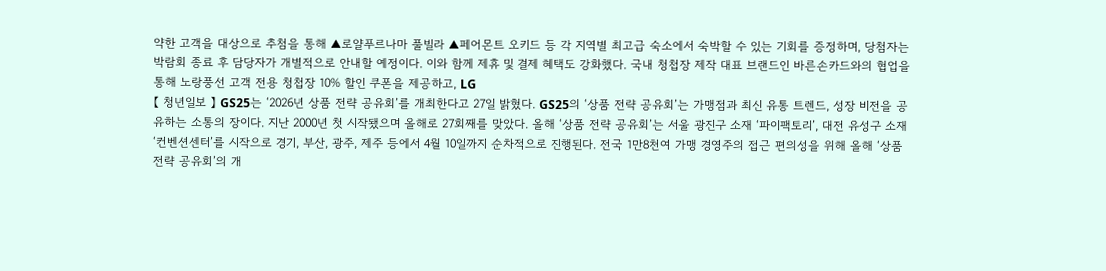약한 고객을 대상으로 추첨을 통해 ▲로얄푸르나마 풀빌라 ▲페어몬트 오키드 등 각 지역별 최고급 숙소에서 숙박할 수 있는 기회를 증정하며, 당첨자는 박람회 종료 후 담당자가 개별적으로 안내할 예정이다. 이와 함께 제휴 및 결제 혜택도 강화했다. 국내 청첩장 제작 대표 브랜드인 바른손카드와의 협업을 통해 노랑풍선 고객 전용 청첩장 10% 할인 쿠폰을 제공하고, LG
【 청년일보 】 GS25는 ‘2026년 상품 전략 공유회’를 개최한다고 27일 밝혔다. GS25의 ‘상품 전략 공유회’는 가맹점과 최신 유통 트렌드, 성장 비전을 공유하는 소통의 장이다. 지난 2000년 첫 시작됐으며 올해로 27회째를 맞았다. 올해 ‘상품 전략 공유회’는 서울 광진구 소재 ‘파이팩토리’, 대전 유성구 소재 ‘컨벤션센터’를 시작으로 경기, 부산, 광주, 제주 등에서 4월 10일까지 순차적으로 진행된다. 전국 1만8천여 가맹 경영주의 접근 편의성을 위해 올해 ‘상품 전략 공유회’의 개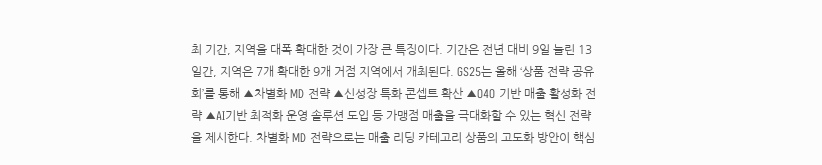최 기간, 지역을 대폭 확대한 것이 가장 큰 특징이다. 기간은 전년 대비 9일 늘린 13일간, 지역은 7개 확대한 9개 거점 지역에서 개최된다. GS25는 올해 ‘상품 전략 공유회’를 통해 ▲차별화 MD 전략 ▲신성장 특화 콘셉트 확산 ▲O4O 기반 매출 활성화 전략 ▲AI기반 최적화 운영 솔루션 도입 등 가맹점 매출을 극대화할 수 있는 혁신 전략을 제시한다. 차별화 MD 전략으로는 매출 리딩 카테고리 상품의 고도화 방안이 핵심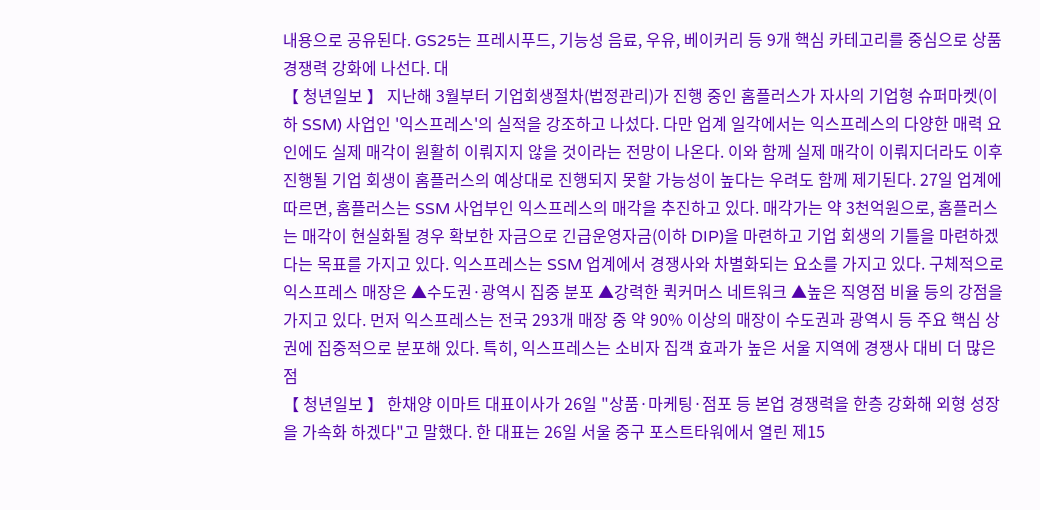내용으로 공유된다. GS25는 프레시푸드, 기능성 음료, 우유, 베이커리 등 9개 핵심 카테고리를 중심으로 상품 경쟁력 강화에 나선다. 대
【 청년일보 】 지난해 3월부터 기업회생절차(법정관리)가 진행 중인 홈플러스가 자사의 기업형 슈퍼마켓(이하 SSM) 사업인 '익스프레스'의 실적을 강조하고 나섰다. 다만 업계 일각에서는 익스프레스의 다양한 매력 요인에도 실제 매각이 원활히 이뤄지지 않을 것이라는 전망이 나온다. 이와 함께 실제 매각이 이뤄지더라도 이후 진행될 기업 회생이 홈플러스의 예상대로 진행되지 못할 가능성이 높다는 우려도 함께 제기된다. 27일 업계에 따르면, 홈플러스는 SSM 사업부인 익스프레스의 매각을 추진하고 있다. 매각가는 약 3천억원으로, 홈플러스는 매각이 현실화될 경우 확보한 자금으로 긴급운영자금(이하 DIP)을 마련하고 기업 회생의 기틀을 마련하겠다는 목표를 가지고 있다. 익스프레스는 SSM 업계에서 경쟁사와 차별화되는 요소를 가지고 있다. 구체적으로 익스프레스 매장은 ▲수도권·광역시 집중 분포 ▲강력한 퀵커머스 네트워크 ▲높은 직영점 비율 등의 강점을 가지고 있다. 먼저 익스프레스는 전국 293개 매장 중 약 90% 이상의 매장이 수도권과 광역시 등 주요 핵심 상권에 집중적으로 분포해 있다. 특히, 익스프레스는 소비자 집객 효과가 높은 서울 지역에 경쟁사 대비 더 많은 점
【 청년일보 】 한채양 이마트 대표이사가 26일 "상품·마케팅·점포 등 본업 경쟁력을 한층 강화해 외형 성장을 가속화 하겠다"고 말했다. 한 대표는 26일 서울 중구 포스트타워에서 열린 제15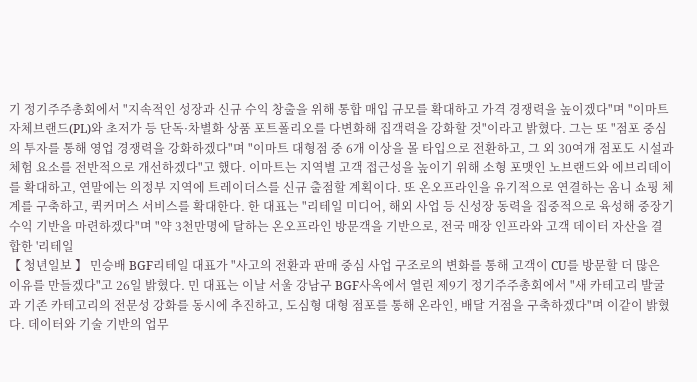기 정기주주총회에서 "지속적인 성장과 신규 수익 창출을 위해 통합 매입 규모를 확대하고 가격 경쟁력을 높이겠다"며 "이마트 자체브랜드(PL)와 초저가 등 단독·차별화 상품 포트폴리오를 다변화해 집객력을 강화할 것"이라고 밝혔다. 그는 또 "점포 중심의 투자를 통해 영업 경쟁력을 강화하겠다"며 "이마트 대형점 중 6개 이상을 몰 타입으로 전환하고, 그 외 30여개 점포도 시설과 체험 요소를 전반적으로 개선하겠다"고 했다. 이마트는 지역별 고객 접근성을 높이기 위해 소형 포맷인 노브랜드와 에브리데이를 확대하고, 연말에는 의정부 지역에 트레이더스를 신규 출점할 계획이다. 또 온오프라인을 유기적으로 연결하는 옴니 쇼핑 체계를 구축하고, 퀵커머스 서비스를 확대한다. 한 대표는 "리테일 미디어, 해외 사업 등 신성장 동력을 집중적으로 육성해 중장기 수익 기반을 마련하겠다"며 "약 3천만명에 달하는 온오프라인 방문객을 기반으로, 전국 매장 인프라와 고객 데이터 자산을 결합한 '리테일
【 청년일보 】 민승배 BGF리테일 대표가 "사고의 전환과 판매 중심 사업 구조로의 변화를 통해 고객이 CU를 방문할 더 많은 이유를 만들겠다"고 26일 밝혔다. 민 대표는 이날 서울 강남구 BGF사옥에서 열린 제9기 정기주주총회에서 "새 카테고리 발굴과 기존 카테고리의 전문성 강화를 동시에 추진하고, 도심형 대형 점포를 통해 온라인, 배달 거점을 구축하겠다"며 이같이 밝혔다. 데이터와 기술 기반의 업무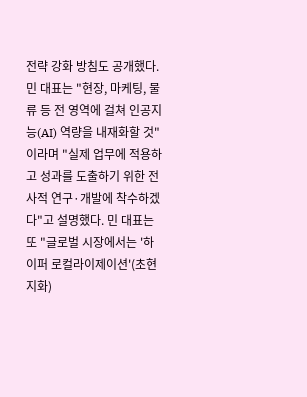전략 강화 방침도 공개했다. 민 대표는 "현장, 마케팅, 물류 등 전 영역에 걸쳐 인공지능(AI) 역량을 내재화할 것"이라며 "실제 업무에 적용하고 성과를 도출하기 위한 전사적 연구·개발에 착수하겠다"고 설명했다. 민 대표는 또 "글로벌 시장에서는 '하이퍼 로컬라이제이션'(초현지화)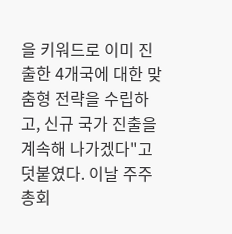을 키워드로 이미 진출한 4개국에 대한 맞춤형 전략을 수립하고, 신규 국가 진출을 계속해 나가겠다"고 덧붙였다. 이날 주주총회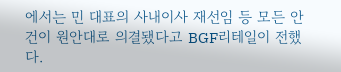에서는 민 대표의 사내이사 재선임 등 모든 안건이 원안대로 의결됐다고 BGF리테일이 전했다.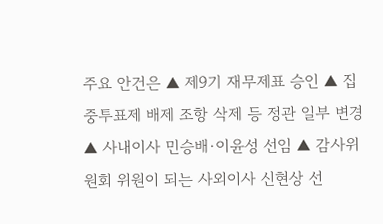주요 안건은 ▲ 제9기 재무제표 승인 ▲ 집중투표제 배제 조항 삭제 등 정관 일부 변경 ▲ 사내이사 민승배·이윤성 선임 ▲ 감사위원회 위원이 되는 사외이사 신현상 선